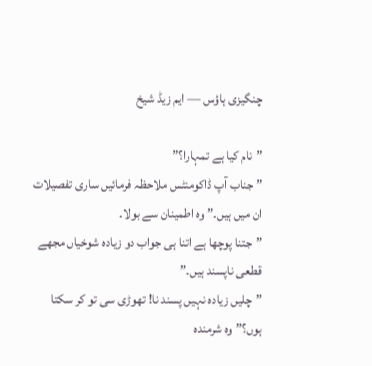چنگیزی ہاؤس — ایم زیڈ شیخ

”نام کیا ہے تمہارا؟”
”جناب آپ ڈاکومنٹس ملاحظہ فرمائیں ساری تفصیلات ان میں ہیں۔” وہ اطمینان سے بولا۔
”جتنا پوچھا ہے اتنا ہی جواب دو زیادہ شوخیاں مجھے قطعی ناپسند ہیں۔”
”چلیں زیادہ نہیں پسند نا! تھوڑی سی تو کر سکتا ہوں؟” وہ شرمندہ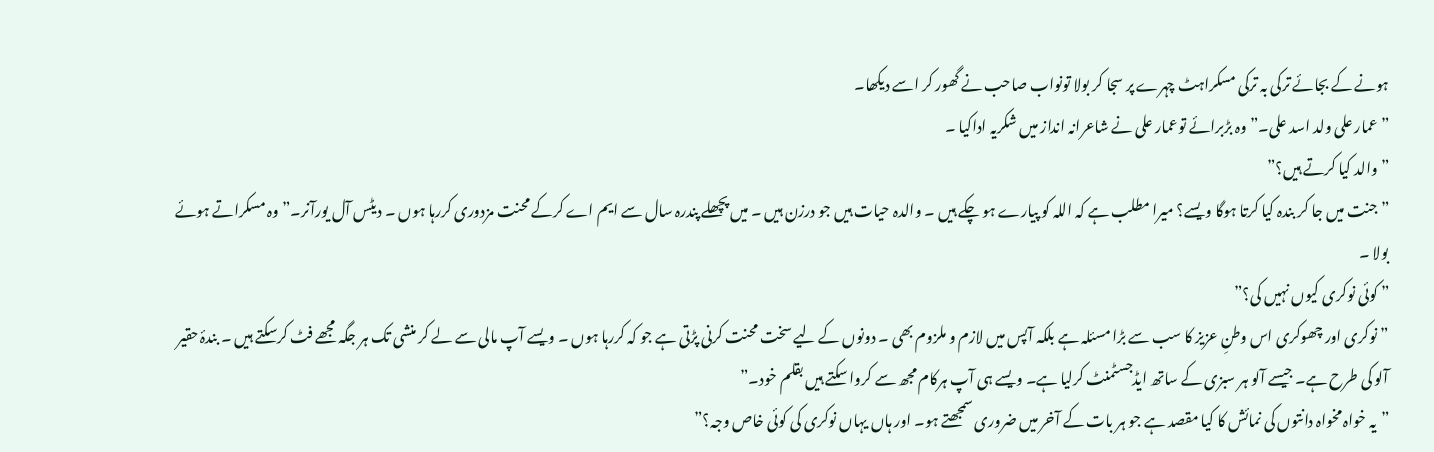ہونے کے بجائے ترکی بہ ترکی مسکراہٹ چہرے پر سجا کر بولا تونواب صاحب نے گھور کر اسے دیکھا۔
”عمار علی ولد اسد علی۔” وہ بڑبرائے توعمار علی نے شاعرانہ انداز میں شکریہ اداکیا ۔
” والد کیا کرتے ہیں؟”
” جنت میں جا کر بندہ کیا کرتا ہوگا ویسے؟ میرا مطلب ہے کہ اللہ کو پیارے ہو چکے ہیں ۔ والدہ حیات ہیں جو درزن ہیں ۔ میں پچھلے پندرہ سال سے ایم اے کرکے محنت مزدوری کررہا ہوں ۔ دیٹس آل یورآنر۔” وہ مسکراتے ہوئے بولا ۔
” کوئی نوکری کیوں نہیں کی؟”
” نوکری اور چھوکری اس وطنِ عزیز کا سب سے بڑا مسئلہ ہے بلکہ آپس میں لازم و ملزوم بھی ۔ دونوں کے لیے سخت محنت کرنی پڑتی ہے جو کہ کررہا ہوں ۔ ویسے آپ مالی سے لے کر منشی تک ہر جگہ مجھے فٹ کرسکتے ہیں ۔ بندۂ حقیر آلو کی طرح ہے۔ جیسے آلو ہر سبزی کے ساتھ ایڈجسٹمنٹ کرلیا ہے۔ ویسے ہی آپ ہرکام مجھ سے کروا سکتے ہیں بقلم خود۔”
”یہ خواہ مخواہ دانتوں کی نمائش کا کیا مقصد ہے جو ہر بات کے آخر میں ضروری سمجھتے ہو۔ اور ہاں یہاں نوکری کی کوئی خاص وجہ؟”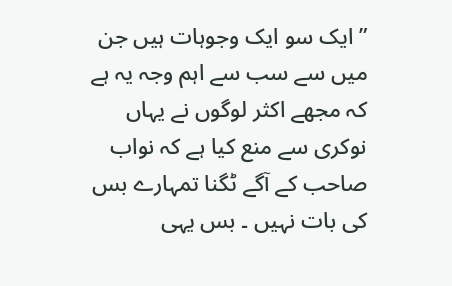” ایک سو ایک وجوہات ہیں جن میں سے سب سے اہم وجہ یہ ہے کہ مجھے اکثر لوگوں نے یہاں نوکری سے منع کیا ہے کہ نواب صاحب کے آگے ٹگنا تمہارے بس کی بات نہیں ۔ بس یہی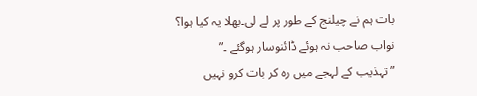بات ہم نے چیلنج کے طور پر لے لی۔بھلا یہ کیا ہوا؟ نواب صاحب نہ ہوئے ڈائنوسار ہوگئے ۔”
”تہذیب کے لہجے میں رہ کر بات کرو نہیں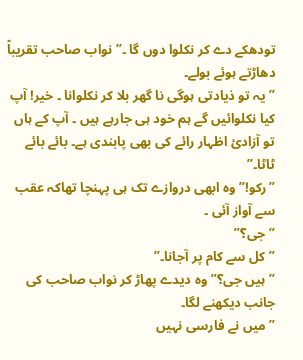تودھکے دے کر نکلوا دوں گا ۔” نواب صاحب تقریباً دھاڑتے ہوئے بولے۔
” یہ تو ذیادتی ہوگی نا گھر بلا کر نکلوانا ۔ خیر! آپ کیا نکلوائیں گے ہم خود ہی جارہے ہیں ۔ آپ کے ہاں تو آزادیٔ اظہار رائے کی بھی پابندی ہے۔ بائے بائے ٹاٹا۔”
”رکو!” وہ ابھی دروازے تک ہی پہنچا تھاکہ عقب سے آواز آئی ۔
”جی؟”
”کل سے کام پر آجانا۔”
”ہیں جی؟” وہ دیدے پھاڑ کر نواب صاحب کی جانب دیکھنے لگا۔
”میں نے فارسی نہیں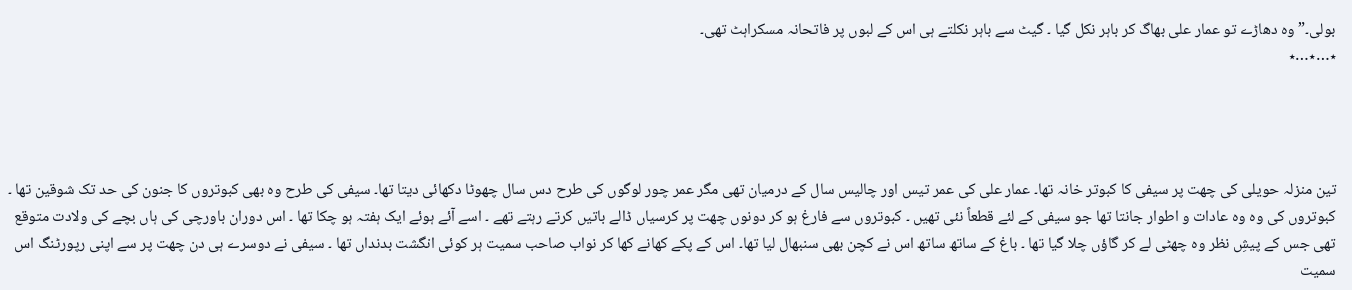بولی۔” وہ دھاڑے تو عمار علی بھاگ کر باہر نکل گیا ۔ گیٹ سے باہر نکلتے ہی اس کے لبوں پر فاتحانہ مسکراہٹ تھی۔
٭…٭…٭




تین منزلہ حویلی کی چھت پر سیفی کا کبوتر خانہ تھا۔ عمار علی کی عمر تیس اور چالیس سال کے درمیان تھی مگر عمر چور لوگوں کی طرح دس سال چھوٹا دکھائی دیتا تھا۔ سیفی کی طرح وہ بھی کبوتروں کا جنون کی حد تک شوقین تھا ۔ کبوتروں کی وہ وہ عادات و اطوار جانتا تھا جو سیفی کے لئے قطعاً نئی تھیں ۔ کبوتروں سے فارغ ہو کر دونوں چھت پر کرسیاں ڈالے باتیں کرتے رہتے تھے ۔ اسے آئے ہوئے ایک ہفتہ ہو چکا تھا ۔ اس دوران باورچی کی ہاں بچے کی ولادت متوقع تھی جس کے پیشِ نظر وہ چھٹی لے کر گاؤں چلا گیا تھا ۔ باغ کے ساتھ ساتھ اس نے کچن بھی سنبھال لیا تھا۔ اس کے پکے کھانے کھا کر نواب صاحب سمیت ہر کوئی انگشت بدنداں تھا ۔ سیفی نے دوسرے ہی دن چھت پر سے اپنی رپورٹنگ اس سمیت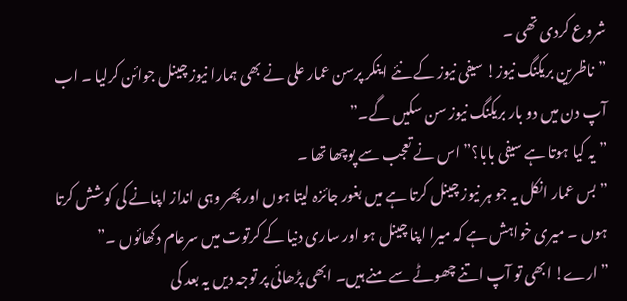شروع کردی تھی ۔
”ناظرین بریکنگ نیوز! سیفی نیوز کے نئے اینکر پرسن عمار علی نے بھی ہمارا نیوز چینل جوائن کرلیا ۔ اب آپ دن میں دو بار بریکنگ نیوز سن سکیں گے۔”
”یہ کیا ہوتا ہے سیفی بابا؟” اس نے تعجب سے پوچھا تھا ۔
”بس عمار انکل یہ جو ہر نیوز چینل کرتا ہے میں بغور جائزہ لیتا ہوں اور پھر وہی انداز اپنانے کی کوشش کرتا ہوں ۔ میری خواہش ہے کہ میرا اپنا چینل ہو اور ساری دنیا کے کرتوت میں سرعام دکھائوں ۔”
”ارے! ابھی تو آپ اتنے چھوٹے سے منے ہیں۔ ابھی پڑھائی پر توجہ دیں یہ بعد کی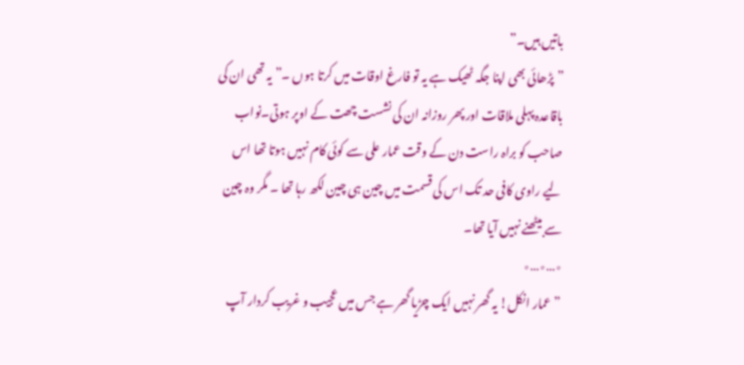باتیں ہیں۔”
”پڑھائی بھی اپنا جگہ ٹھیک ہے یہ تو فارغ اوقات میں کرتا ہوں ۔” یہ تھی ان کی باقاعدہ پہلی ملاقات اور پھر روزانہ ان کی نشست چھت کے اوپر ہوتی۔نواب صاحب کو براہ راست دن کے وقت عمار علی سے کوئی کام نہیں ہوتا تھا اس لیے راوی کافی حد تک اس کی قسمت میں چین ہی چین لکھ رہا تھا ۔ مگر وہ چین سے بیٹھنے نہیں آیا تھا۔
٭…٭…٭
”عمار انکل! یہ گھر نہیں ایک چڑیا گھر ہے جس میں عجیب و غریب کردار آپ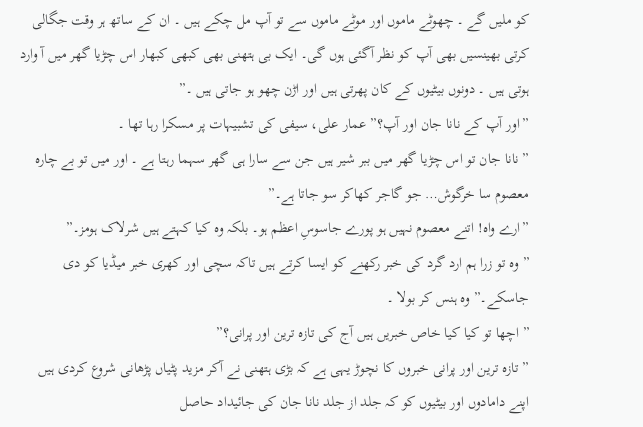کو ملیں گے ۔ چھوٹے ماموں اور موٹے ماموں سے تو آپ مل چکے ہیں ۔ ان کے ساتھ ہر وقت جگالی کرتی بھینسیں بھی آپ کو نظر آگئی ہوں گی۔ ایک بی ہتھنی بھی کبھی کبھار اس چڑیا گھر میں آ وارد ہوتی ہیں ۔ دونوں بیٹیوں کے کان پھرتی ہیں اور اڑن چھو ہو جاتی ہیں ۔”
”اور آپ کے نانا جان اور آپ؟” عمار علی، سیفی کی تشبیہات پر مسکرا رہا تھا ۔
”نانا جان تو اس چڑیا گھر میں ببر شیر ہیں جن سے سارا ہی گھر سہما رہتا ہے ۔ اور میں تو بے چارہ معصوم سا خرگوش… جو گاجر کھاکر سو جاتا ہے۔”
”ارے واہ! اتنے معصوم نہیں ہو پورے جاسوسِ اعظم ہو۔ بلکہ وہ کیا کہتے ہیں شرلاک ہومز۔”
”وہ تو زرا ہم ارد گرد کی خبر رکھنے کو ایسا کرتے ہیں تاکہ سچی اور کھری خبر میڈیا کو دی جاسکے۔”وہ ہنس کر بولا ۔
” اچھا تو کیا کیا خاص خبریں ہیں آج کی تازہ ترین اور پرانی؟”
” تازہ ترین اور پرانی خبروں کا نچوڑ یہی ہے کہ بڑی ہتھنی نے آکر مزید پٹیاں پڑھانی شروع کردی ہیں اپنے دامادوں اور بیٹیوں کو کہ جلد از جلد نانا جان کی جائیداد حاصل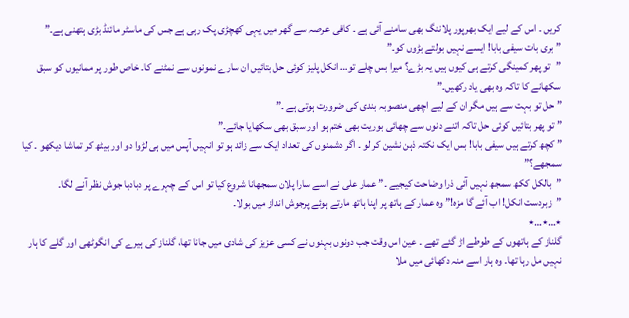کریں ۔ اس کے لیے ایک بھرپور پلاننگ بھی سامنے آئی ہے ۔ کافی عرصہ سے گھر میں یہی کھچڑی پک رہی ہے جس کی ماسٹر مائنڈ بڑی ہتھنی ہے۔”
” بری بات سیفی بابا! ایسے نہیں بولتے بڑوں کو۔”
”تو پھر کمینگی کرتے ہی کیوں ہیں یہ بڑے؟ میرا بس چلے تو… انکل پلیز کوئی حل بتائیں ان سارے نمونوں سے نمٹنے کا۔ خاص طور پر ممانیوں کو سبق سکھانے کا تاکہ وہ بھی یاد رکھیں۔”
” حل تو بہت سے ہیں مگر ان کے لیے اچھی منصوبہ بندی کی ضرورت ہوتی ہے ۔”
” تو پھر بتائیں کوئی حل تاکہ اتنے دنوں سے چھائی بوریت بھی ختم ہو اور سبق بھی سکھایا جائے۔”
” کچھ کرتے ہیں سیفی بابا! بس ایک نکتہ ذہن نشین کر لو ۔ اگر دشمنوں کی تعداد ایک سے زائد ہو تو انہیں آپس میں ہی لڑوا دو اور بیٹھ کر تماشا دیکھو ۔ کیا سمجھے؟”
”بالکل ککھ سمجھ نہیں آئی ذرا وضاحت کیجیے ۔” عمار علی نے اسے سارا پلان سمجھانا شروع کیا تو اس کے چہرے پر دبادبا جوش نظر آنے لگا۔
”زبردست انکل! اب آئے گا مزہ!” وہ عمار کے ہاتھ پر اپنا ہاتھ مارتے ہوئے پرجوش انداز میں بولا۔
٭…٭…٭
گلناز کے ہاتھوں کے طوطے اڑ گئے تھے ۔ عین اس وقت جب دونوں بہنوں نے کسی عزیز کی شادی میں جانا تھا، گلناز کی ہیرے کی انگوٹھی اور گلے کا ہار نہیں مل رہا تھا۔ وہ ہار اسے منہ دکھائی میں ملا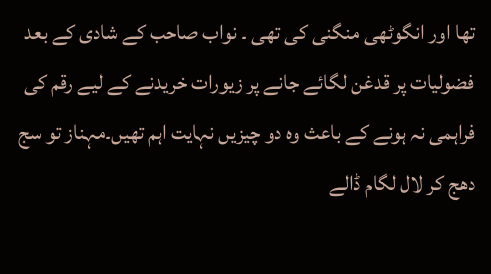تھا اور انگوٹھی منگنی کی تھی ۔ نواب صاحب کے شادی کے بعد فضولیات پر قدغن لگائے جانے پر زیورات خریدنے کے لیے رقم کی فراہمی نہ ہونے کے باعث وہ دو چیزیں نہایت اہم تھیں۔مہناز تو سج دھج کر لال لگام ڈالے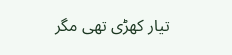تیار کھڑی تھی مگر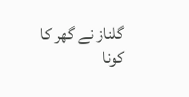گلناز نے گھر کا کونا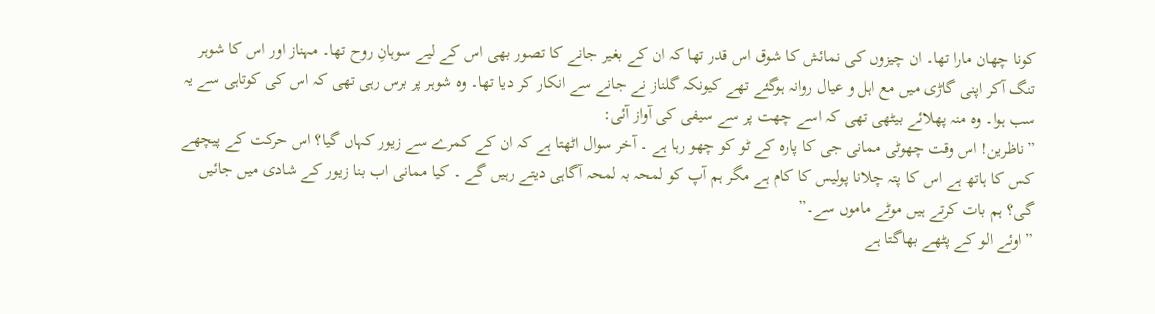کونا چھان مارا تھا۔ ان چیزوں کی نمائش کا شوق اس قدر تھا کہ ان کے بغیر جانے کا تصور بھی اس کے لیے سوہانِ روح تھا۔ مہناز اور اس کا شوہر تنگ آکر اپنی گاڑی میں مع اہل و عیال روانہ ہوگئے تھے کیونکہ گلناز نے جانے سے انکار کر دیا تھا۔ وہ شوہر پر برس رہی تھی کہ اس کی کوتاہی سے یہ سب ہوا۔ وہ منہ پھلائے بیٹھی تھی کہ اسے چھت پر سے سیفی کی آواز آئی:
”ناظرین! اس وقت چھوٹی ممانی جی کا پارہ کے ٹو کو چھو رہا ہے ۔ آخر سوال اٹھتا ہے کہ ان کے کمرے سے زیور کہاں گیا؟ اس حرکت کے پیچھے کس کا ہاتھ ہے اس کا پتہ چلانا پولیس کا کام ہے مگر ہم آپ کو لمحہ بہ لمحہ آگاہی دیتے رہیں گے ۔ کیا ممانی اب بنا زیور کے شادی میں جائیں گی؟ ہم بات کرتے ہیں موٹے ماموں سے۔”
”اوئے الو کے پٹھے بھاگتا ہے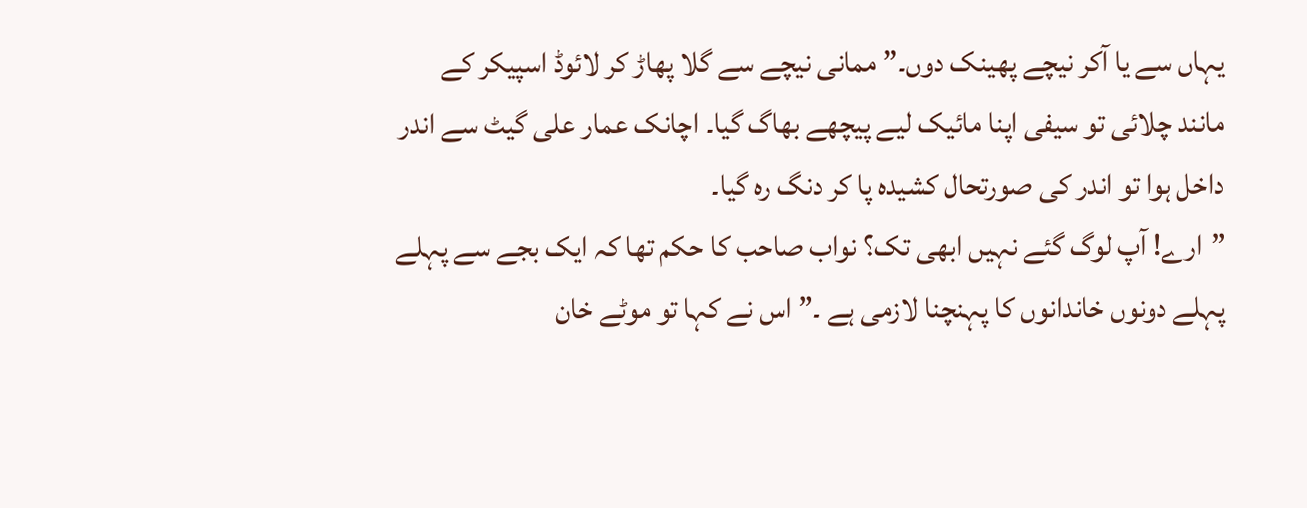یہاں سے یا آکر نیچے پھینک دوں۔” ممانی نیچے سے گلا پھاڑ کر لائوڈ اسپیکر کے مانند چلائی تو سیفی اپنا مائیک لیے پیچھے بھاگ گیا۔ اچانک عمار علی گیٹ سے اندر داخل ہوا تو اندر کی صورتحال کشیدہ پا کر دنگ رہ گیا۔
”ارے! آپ لوگ گئے نہیں ابھی تک؟ نواب صاحب کا حکم تھا کہ ایک بجے سے پہلے پہلے دونوں خاندانوں کا پہنچنا لازمی ہے ۔” اس نے کہا تو موٹے خان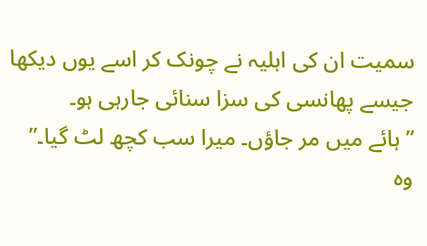سمیت ان کی اہلیہ نے چونک کر اسے یوں دیکھا جیسے پھانسی کی سزا سنائی جارہی ہو۔
” ہائے میں مر جاؤں۔ میرا سب کچھ لٹ گیا۔” وہ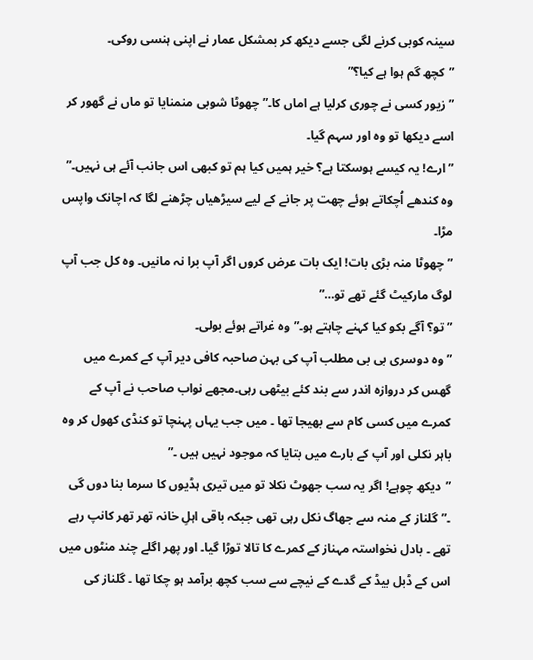سینہ کوبی کرنے لگی جسے دیکھ کر بمشکل عمار نے اپنی ہنسی روکی۔
”کچھ گم ہوا ہے کیا؟”
” زیور کسی نے چوری کرلیا ہے اماں کا۔” چھوٹا شوبی منمنایا تو ماں نے گھور کر اسے دیکھا تو وہ اور سہم گیا۔
”ارے! یہ کیسے ہوسکتا ہے؟ خیر ہمیں کیا ہم تو کبھی اس جانب آئے ہی نہیں۔” وہ کندھے اُچکاتے ہوئے چھت پر جانے کے لیے سیڑھیاں چڑھنے لگا کہ اچانک واپس مڑا۔
”چھوٹا منہ بڑی بات! ایک بات عرض کروں اگر آپ برا نہ مانیں۔ وہ کل جب آپ لوگ مارکیٹ گئے تھے تو…”
”تو؟ آگے بکو کیا کہنے چاہتے ہو۔”وہ غراتے ہوئے بولی۔
” وہ دوسری بی بی مطلب آپ کی بہن صاحبہ کافی دیر آپ کے کمرے میں گھس کر دروازہ اندر سے بند کئے بیٹھی رہی۔مجھے نواب صاحب نے آپ کے کمرے میں کسی کام سے بھیجا تھا ۔ میں جب یہاں پہنچا تو کنڈی کھول کر وہ باہر نکلی اور آپ کے بارے میں بتایا کہ موجود نہیں ہیں ۔”
”دیکھ چوہے! اگر یہ سب جھوٹ نکلا تو میں تیری ہڈیوں کا سرما بنا دوں گی ۔”گلناز کے منہ سے جھاگ نکل رہی تھی جبکہ باقی اہلِ خانہ تھر تھر کانپ رہے تھے ۔ بادل نخواستہ مہناز کے کمرے کا تالا توڑا گیا۔ اور پھر اگلے چند منٹوں میں اس کے ڈبل بیڈ کے گدے کے نیچے سے سب کچھ برآمد ہو چکا تھا ۔ گلناز کی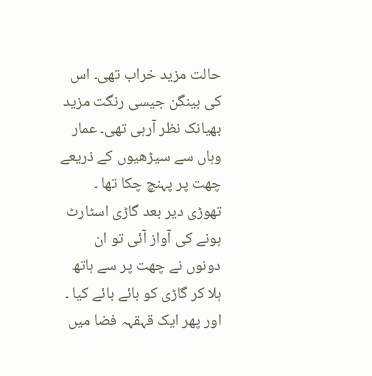حالت مزید خراب تھی۔ اس کی بینگن جیسی رنگت مزید بھیانک نظر آرہی تھی۔ عمار وہاں سے سیڑھیوں کے ذریعے چھت پر پہنچ چکا تھا ۔ تھوڑی دیر بعد گاڑی اسٹارٹ ہونے کی آواز آئی تو ان دونوں نے چھت پر سے ہاتھ ہلا کر گاڑی کو بائے بائے کیا ۔ اور پھر ایک قہقہہ فضا میں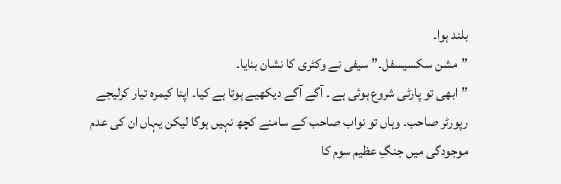بلند ہوا۔
”مشن سکسیسفل۔” سیفی نے وکٹری کا نشان بنایا۔
”ابھی تو پارٹی شروع ہوئی ہے ۔ آگے آگے دیکھیے ہوتا ہے کیا۔ اپنا کیمرہ تیار کرلیجے رپورٹر صاحب۔ وہاں تو نواب صاحب کے سامنے کچھ نہیں ہوگا لیکن یہاں ان کی عدم موجودگی میں جنگِ عظیم سوم کا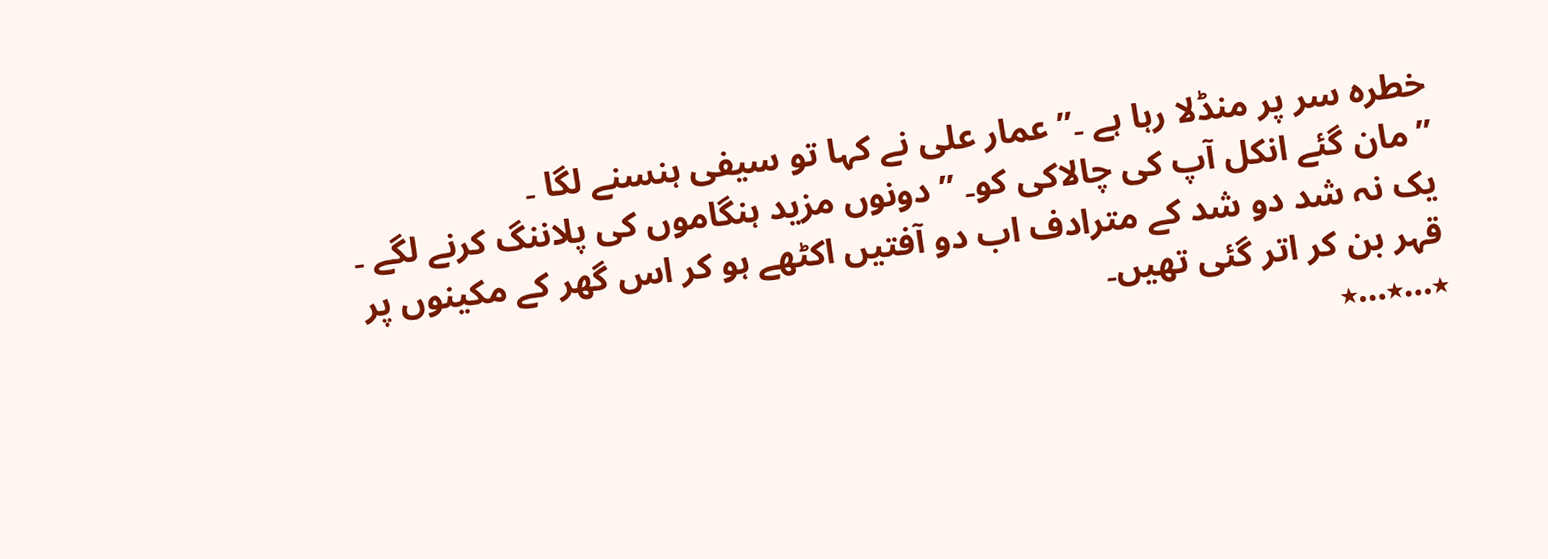خطرہ سر پر منڈلا رہا ہے ۔” عمار علی نے کہا تو سیفی ہنسنے لگا ۔
” مان گئے انکل آپ کی چالاکی کو۔ ” دونوں مزید ہنگاموں کی پلاننگ کرنے لگے ۔
یک نہ شد دو شد کے مترادف اب دو آفتیں اکٹھے ہو کر اس گھر کے مکینوں پر قہر بن کر اتر گئی تھیں۔
٭…٭…٭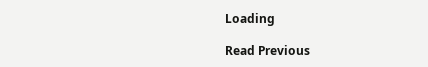Loading

Read Previous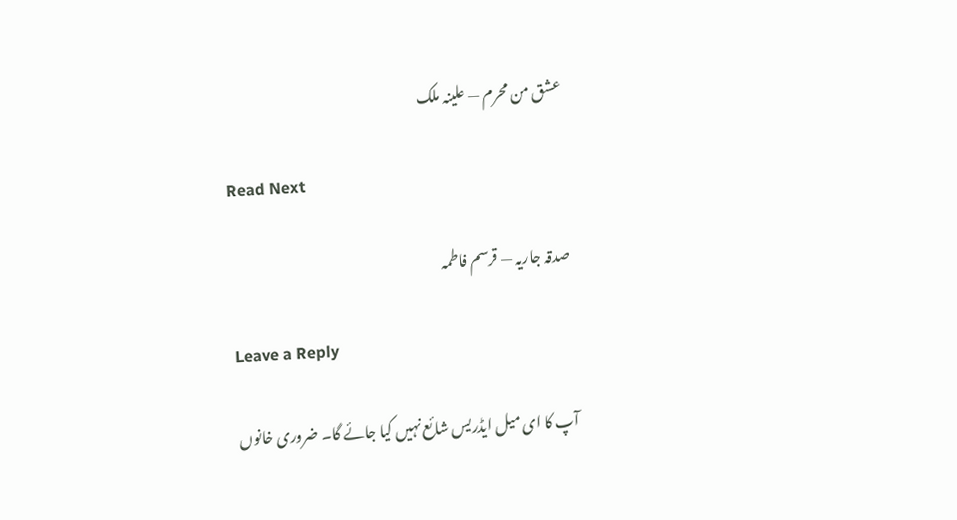عشق من محرم — علینہ ملک

Read Next

صدقہ جاریہ — قرسم فاطمہ

Leave a Reply

آپ کا ای میل ایڈریس شائع نہیں کیا جائے گا۔ ضروری خانوں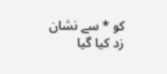کو * سے نشان زد کیا گیا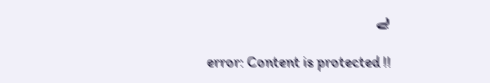ہے

error: Content is protected !!